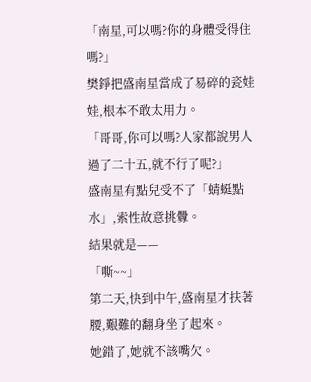「南星,可以嗎?你的身體受得住嗎?」
樊錚把盛南星當成了易碎的瓷娃娃,根本不敢太用力。
「哥哥,你可以嗎?人家都說男人過了二十五,就不行了呢?」
盛南星有點兒受不了「蜻蜓點水」,索性故意挑釁。
結果就是——
「嘶~~」
第二天,快到中午,盛南星才扶著腰,艱難的翻身坐了起來。
她錯了,她就不該嘴欠。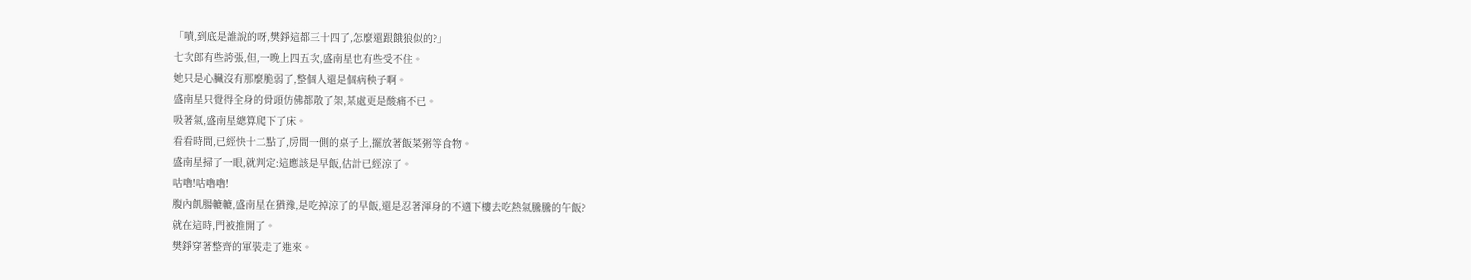「嘖,到底是誰說的呀,樊錚這都三十四了,怎麼還跟餓狼似的?」
七次郎有些誇張,但,一晚上四五次,盛南星也有些受不住。
她只是心臟沒有那麼脆弱了,整個人還是個病秧子啊。
盛南星只覺得全身的骨頭仿佛都散了架,某處更是酸痛不已。
吸著氣,盛南星總算爬下了床。
看看時間,已經快十二點了,房間一側的桌子上,擺放著飯菜粥等食物。
盛南星掃了一眼,就判定:這應該是早飯,估計已經涼了。
咕嚕!咕嚕嚕!
腹內飢腸轆轆,盛南星在猶豫,是吃掉涼了的早飯,還是忍著渾身的不適下樓去吃熱氣騰騰的午飯?
就在這時,門被推開了。
樊錚穿著整齊的軍裝走了進來。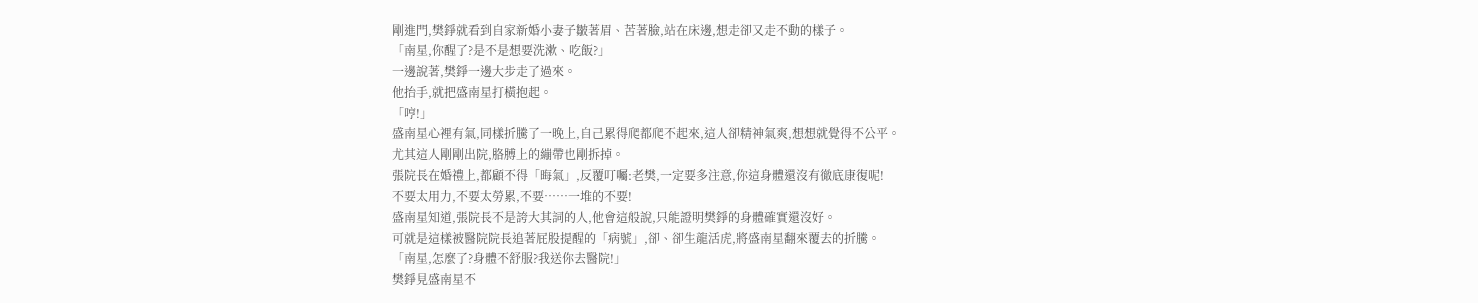剛進門,樊錚就看到自家新婚小妻子皺著眉、苦著臉,站在床邊,想走卻又走不動的樣子。
「南星,你醒了?是不是想要洗漱、吃飯?」
一邊說著,樊錚一邊大步走了過來。
他抬手,就把盛南星打橫抱起。
「哼!」
盛南星心裡有氣,同樣折騰了一晚上,自己累得爬都爬不起來,這人卻精神氣爽,想想就覺得不公平。
尤其這人剛剛出院,胳膊上的繃帶也剛拆掉。
張院長在婚禮上,都顧不得「晦氣」,反覆叮囑:老樊,一定要多注意,你這身體還沒有徹底康復呢!
不要太用力,不要太勞累,不要……一堆的不要!
盛南星知道,張院長不是誇大其詞的人,他會這般說,只能證明樊錚的身體確實還沒好。
可就是這樣被醫院院長追著屁股提醒的「病號」,卻、卻生龍活虎,將盛南星翻來覆去的折騰。
「南星,怎麼了?身體不舒服?我送你去醫院!」
樊錚見盛南星不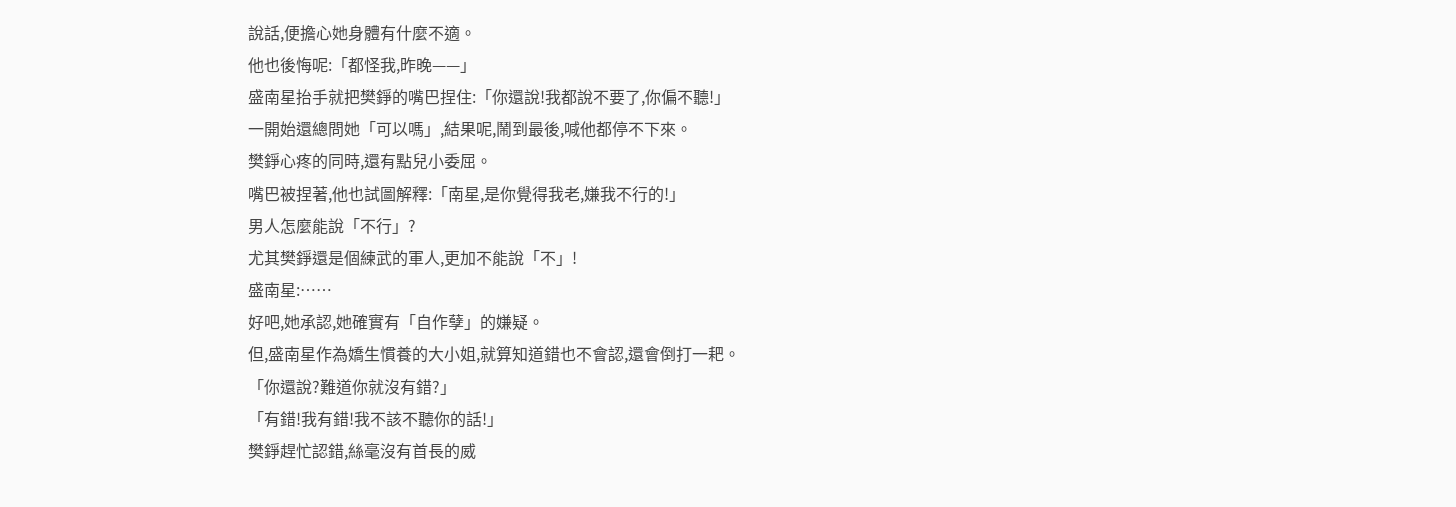說話,便擔心她身體有什麼不適。
他也後悔呢:「都怪我,昨晚——」
盛南星抬手就把樊錚的嘴巴捏住:「你還說!我都說不要了,你偏不聽!」
一開始還總問她「可以嗎」,結果呢,鬧到最後,喊他都停不下來。
樊錚心疼的同時,還有點兒小委屈。
嘴巴被捏著,他也試圖解釋:「南星,是你覺得我老,嫌我不行的!」
男人怎麼能說「不行」?
尤其樊錚還是個練武的軍人,更加不能說「不」!
盛南星:……
好吧,她承認,她確實有「自作孽」的嫌疑。
但,盛南星作為嬌生慣養的大小姐,就算知道錯也不會認,還會倒打一耙。
「你還說?難道你就沒有錯?」
「有錯!我有錯!我不該不聽你的話!」
樊錚趕忙認錯,絲毫沒有首長的威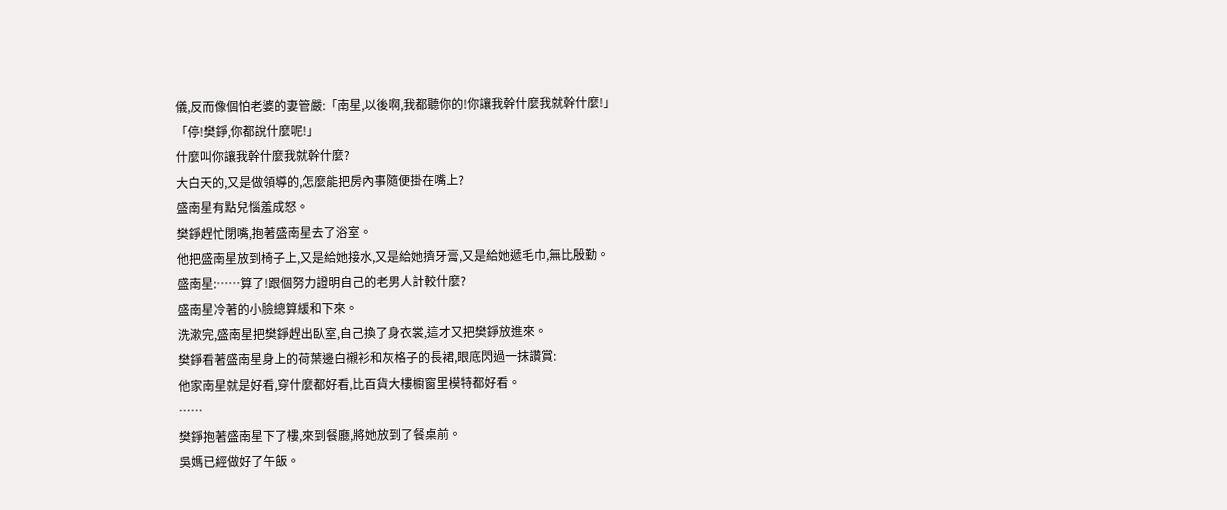儀,反而像個怕老婆的妻管嚴:「南星,以後啊,我都聽你的!你讓我幹什麼我就幹什麼!」
「停!樊錚,你都說什麼呢!」
什麼叫你讓我幹什麼我就幹什麼?
大白天的,又是做領導的,怎麼能把房內事隨便掛在嘴上?
盛南星有點兒惱羞成怒。
樊錚趕忙閉嘴,抱著盛南星去了浴室。
他把盛南星放到椅子上,又是給她接水,又是給她擠牙膏,又是給她遞毛巾,無比殷勤。
盛南星:……算了!跟個努力證明自己的老男人計較什麼?
盛南星冷著的小臉總算緩和下來。
洗漱完,盛南星把樊錚趕出臥室,自己換了身衣裳,這才又把樊錚放進來。
樊錚看著盛南星身上的荷葉邊白襯衫和灰格子的長裙,眼底閃過一抹讚賞:
他家南星就是好看,穿什麼都好看,比百貨大樓櫥窗里模特都好看。
……
樊錚抱著盛南星下了樓,來到餐廳,將她放到了餐桌前。
吳媽已經做好了午飯。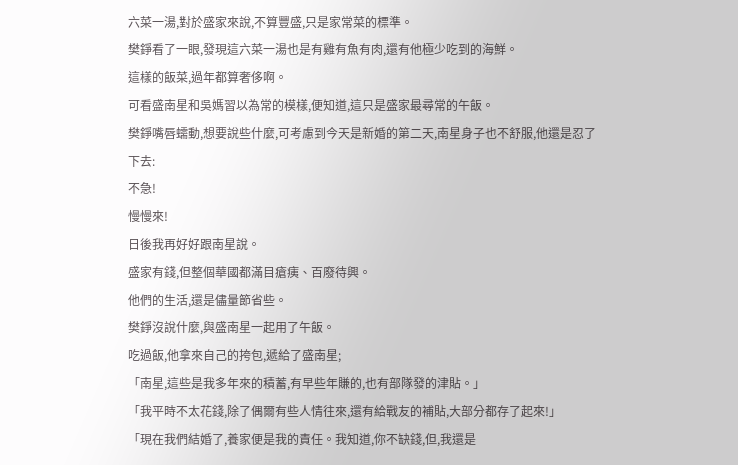六菜一湯,對於盛家來說,不算豐盛,只是家常菜的標準。
樊錚看了一眼,發現這六菜一湯也是有雞有魚有肉,還有他極少吃到的海鮮。
這樣的飯菜,過年都算奢侈啊。
可看盛南星和吳媽習以為常的模樣,便知道,這只是盛家最尋常的午飯。
樊錚嘴唇蠕動,想要說些什麼,可考慮到今天是新婚的第二天,南星身子也不舒服,他還是忍了下去:
不急!
慢慢來!
日後我再好好跟南星說。
盛家有錢,但整個華國都滿目瘡痍、百廢待興。
他們的生活,還是儘量節省些。
樊錚沒說什麼,與盛南星一起用了午飯。
吃過飯,他拿來自己的挎包,遞給了盛南星;
「南星,這些是我多年來的積蓄,有早些年賺的,也有部隊發的津貼。」
「我平時不太花錢,除了偶爾有些人情往來,還有給戰友的補貼,大部分都存了起來!」
「現在我們結婚了,養家便是我的責任。我知道,你不缺錢,但,我還是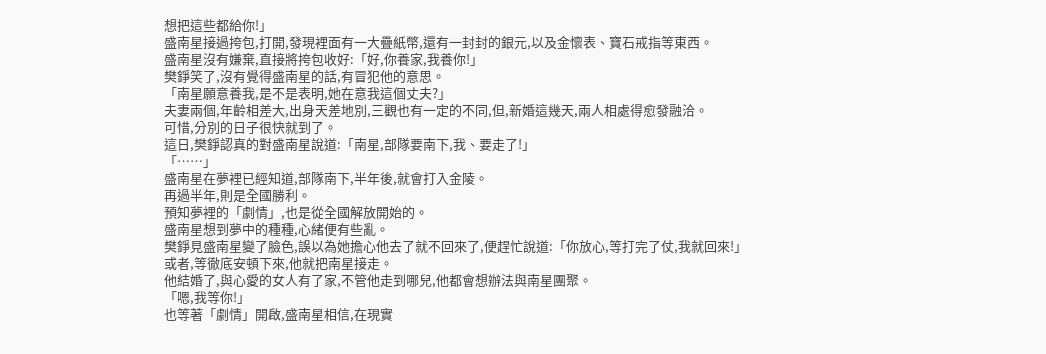想把這些都給你!」
盛南星接過挎包,打開,發現裡面有一大疊紙幣,還有一封封的銀元,以及金懷表、寶石戒指等東西。
盛南星沒有嫌棄,直接將挎包收好:「好,你養家,我養你!」
樊錚笑了,沒有覺得盛南星的話,有冒犯他的意思。
「南星願意養我,是不是表明,她在意我這個丈夫?」
夫妻兩個,年齡相差大,出身天差地別,三觀也有一定的不同,但,新婚這幾天,兩人相處得愈發融洽。
可惜,分別的日子很快就到了。
這日,樊錚認真的對盛南星說道:「南星,部隊要南下,我、要走了!」
「……」
盛南星在夢裡已經知道,部隊南下,半年後,就會打入金陵。
再過半年,則是全國勝利。
預知夢裡的「劇情」,也是從全國解放開始的。
盛南星想到夢中的種種,心緒便有些亂。
樊錚見盛南星變了臉色,誤以為她擔心他去了就不回來了,便趕忙說道:「你放心,等打完了仗,我就回來!」
或者,等徹底安頓下來,他就把南星接走。
他結婚了,與心愛的女人有了家,不管他走到哪兒,他都會想辦法與南星團聚。
「嗯,我等你!」
也等著「劇情」開啟,盛南星相信,在現實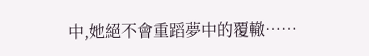中,她絕不會重蹈夢中的覆轍……